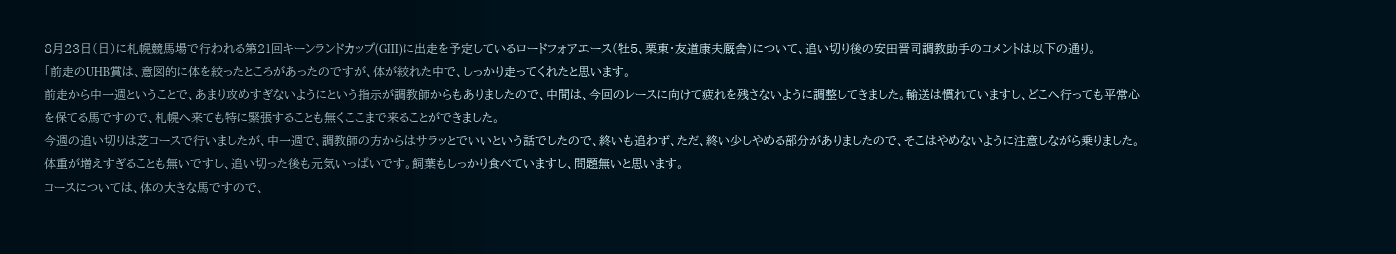8月23日(日)に札幌競馬場で行われる第21回キーンランドカップ(GIII)に出走を予定しているロードフォアエース(牡5、栗東・友道康夫厩舎)について、追い切り後の安田晋司調教助手のコメントは以下の通り。
「前走のUHB賞は、意図的に体を絞ったところがあったのですが、体が絞れた中で、しっかり走ってくれたと思います。
前走から中一週ということで、あまり攻めすぎないようにという指示が調教師からもありましたので、中間は、今回のレースに向けて疲れを残さないように調整してきました。輸送は慣れていますし、どこへ行っても平常心を保てる馬ですので、札幌へ来ても特に緊張することも無くここまで来ることができました。
今週の追い切りは芝コースで行いましたが、中一週で、調教師の方からはサラッとでいいという話でしたので、終いも追わず、ただ、終い少しやめる部分がありましたので、そこはやめないように注意しながら乗りました。体重が増えすぎることも無いですし、追い切った後も元気いっぱいです。飼葉もしっかり食べていますし、問題無いと思います。
コースについては、体の大きな馬ですので、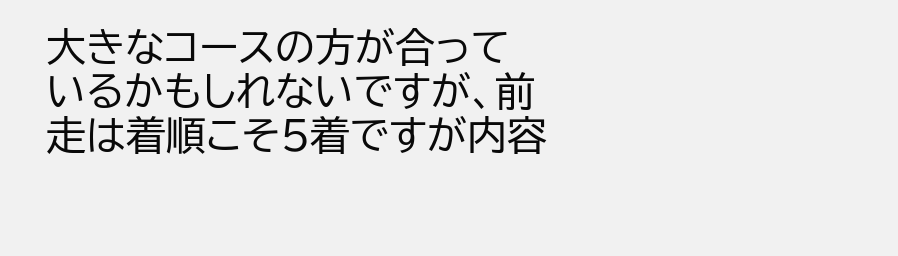大きなコースの方が合っているかもしれないですが、前走は着順こそ5着ですが内容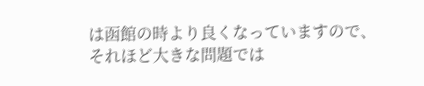は函館の時より良くなっていますので、それほど大きな問題では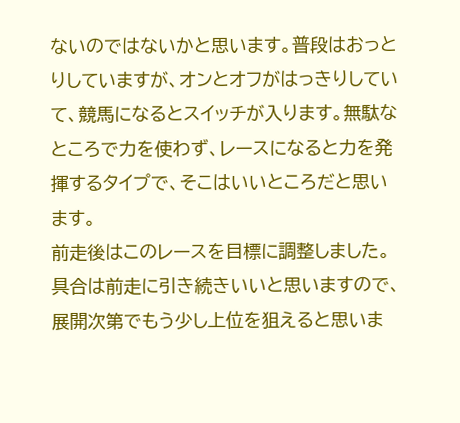ないのではないかと思います。普段はおっとりしていますが、オンとオフがはっきりしていて、競馬になるとスイッチが入ります。無駄なところで力を使わず、レースになると力を発揮するタイプで、そこはいいところだと思います。
前走後はこのレースを目標に調整しました。具合は前走に引き続きいいと思いますので、展開次第でもう少し上位を狙えると思いま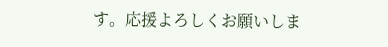す。応援よろしくお願いしま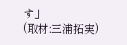す」
(取材:三浦拓実)